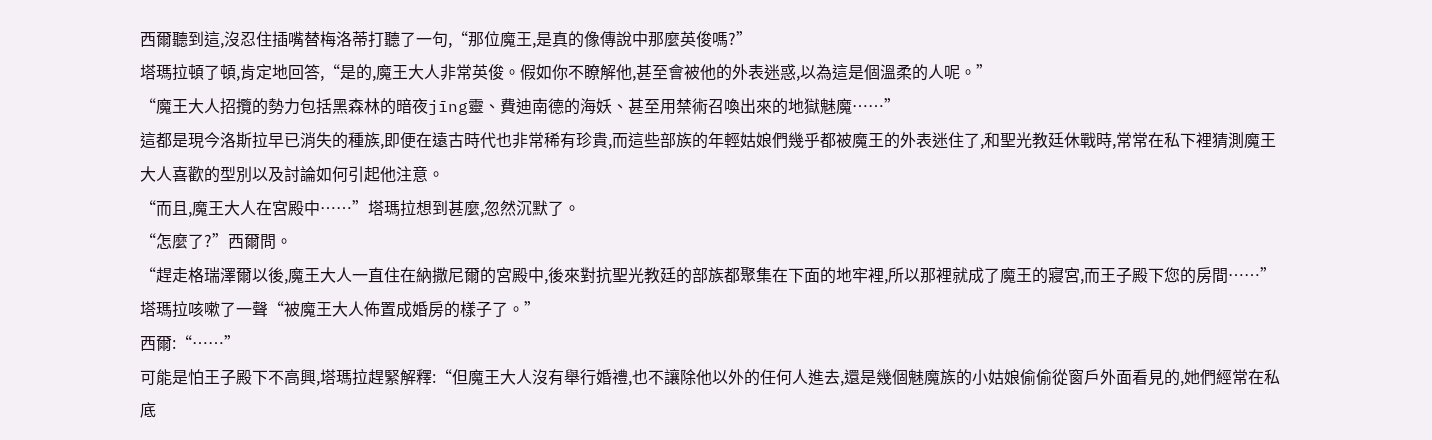西爾聽到這,沒忍住插嘴替梅洛蒂打聽了一句,“那位魔王,是真的像傳說中那麼英俊嗎?”
塔瑪拉頓了頓,肯定地回答,“是的,魔王大人非常英俊。假如你不瞭解他,甚至會被他的外表迷惑,以為這是個溫柔的人呢。”
“魔王大人招攬的勢力包括黑森林的暗夜jīng靈、費迪南德的海妖、甚至用禁術召喚出來的地獄魅魔……”
這都是現今洛斯拉早已消失的種族,即便在遠古時代也非常稀有珍貴,而這些部族的年輕姑娘們幾乎都被魔王的外表迷住了,和聖光教廷休戰時,常常在私下裡猜測魔王大人喜歡的型別以及討論如何引起他注意。
“而且,魔王大人在宮殿中……”塔瑪拉想到甚麼,忽然沉默了。
“怎麼了?”西爾問。
“趕走格瑞澤爾以後,魔王大人一直住在納撒尼爾的宮殿中,後來對抗聖光教廷的部族都聚集在下面的地牢裡,所以那裡就成了魔王的寢宮,而王子殿下您的房間……”塔瑪拉咳嗽了一聲“被魔王大人佈置成婚房的樣子了。”
西爾:“……”
可能是怕王子殿下不高興,塔瑪拉趕緊解釋:“但魔王大人沒有舉行婚禮,也不讓除他以外的任何人進去,還是幾個魅魔族的小姑娘偷偷從窗戶外面看見的,她們經常在私底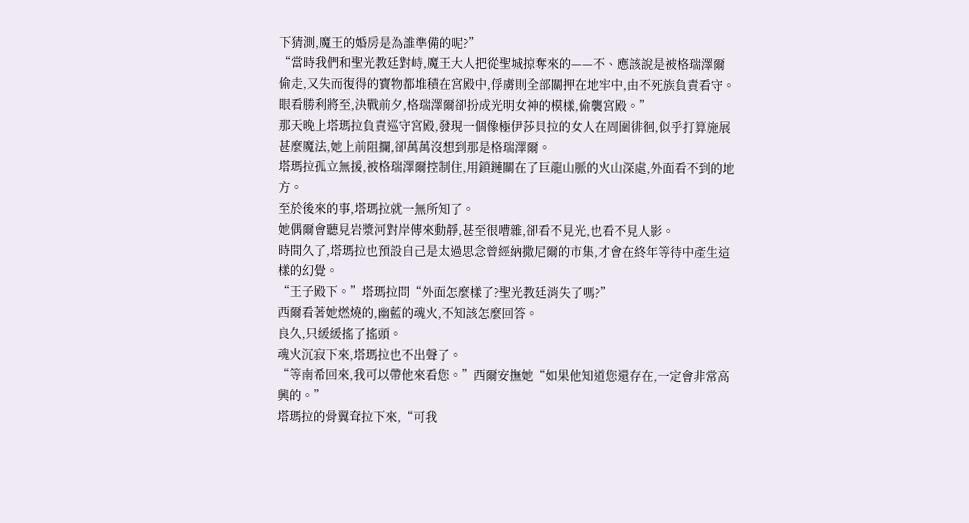下猜測,魔王的婚房是為誰準備的呢?”
“當時我們和聖光教廷對峙,魔王大人把從聖城掠奪來的——不、應該說是被格瑞澤爾偷走,又失而復得的寶物都堆積在宮殿中,俘虜則全部關押在地牢中,由不死族負責看守。眼看勝利將至,決戰前夕,格瑞澤爾卻扮成光明女神的模樣,偷襲宮殿。”
那天晚上塔瑪拉負責巡守宮殿,發現一個像極伊莎貝拉的女人在周圍徘徊,似乎打算施展甚麼魔法,她上前阻攔,卻萬萬沒想到那是格瑞澤爾。
塔瑪拉孤立無援,被格瑞澤爾控制住,用鎖鏈關在了巨龍山脈的火山深處,外面看不到的地方。
至於後來的事,塔瑪拉就一無所知了。
她偶爾會聽見岩漿河對岸傳來動靜,甚至很嘈雜,卻看不見光,也看不見人影。
時間久了,塔瑪拉也預設自己是太過思念曾經納撒尼爾的市集,才會在終年等待中產生這樣的幻覺。
“王子殿下。”塔瑪拉問“外面怎麼樣了?聖光教廷消失了嗎?”
西爾看著她燃燒的,幽藍的魂火,不知該怎麼回答。
良久,只緩緩搖了搖頭。
魂火沉寂下來,塔瑪拉也不出聲了。
“等南希回來,我可以帶他來看您。”西爾安撫她“如果他知道您還存在,一定會非常高興的。”
塔瑪拉的骨翼耷拉下來,“可我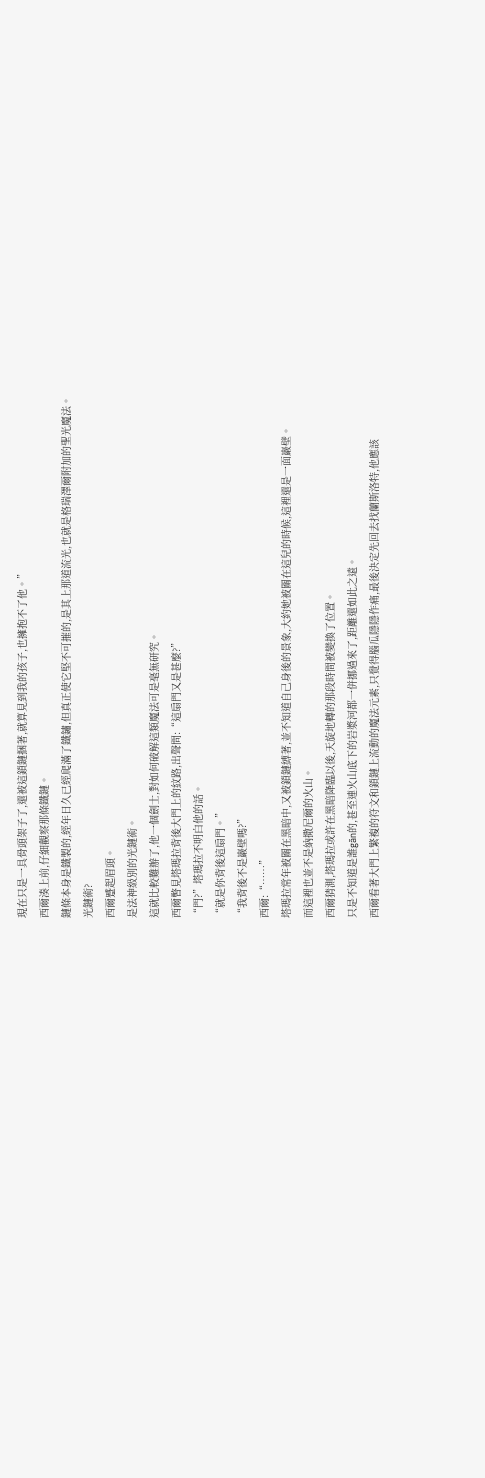現在只是一具骨頭架子了,還被這鎖鏈捆著,就算見到我的孩子,也擁抱不了他。”
西爾湊上前,仔細觀察那條鐵鏈。
鏈條本身是鐵製的,經年日久已經爬滿了鐵鏽,但真正使它堅不可摧的,是其上那道流光,也就是格瑞澤爾附加的聖光魔法。
光鏈術?
西爾蹙起眉頭。
是法神級別的光鏈術。
這就比較難辦了,他一個劍士,對如何破解這類魔法可是毫無研究。
西爾瞥見塔瑪拉背後大門上的紋路,出聲問:“這扇門又是甚麼?”
“門?”塔瑪拉不明白他的話。
“就是你背後這扇門。”
“我背後不是巖壁嗎?”
西爾:“……”
塔瑪拉常年被關在黑暗中,又被鎖鏈縛著,並不知道自己身後的景象,大約她被關在這兒的時候,這裡還是一面巖壁。
而這裡也並不是納撒尼爾的火山。
西爾猜測,塔瑪拉或許在黑暗降臨以後,天旋地轉的那段時間被變換了位置。
只是不知道是誰gān的,甚至連火山底下的岩漿河都一併挪過來了,距離還如此之遠。
西爾看著大門上繁複的符文和鎖鏈上流動的魔法元素,只覺得腦瓜隱隱作痛,最後決定先回去找蘭斯洛特,他應該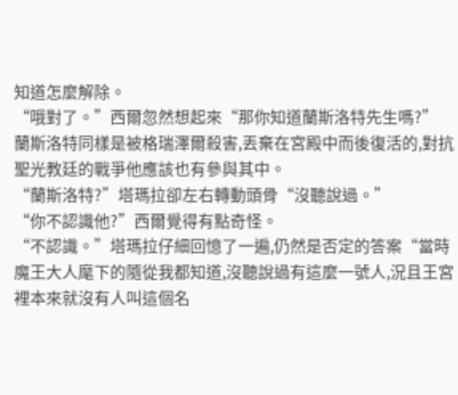知道怎麼解除。
“哦對了。”西爾忽然想起來“那你知道蘭斯洛特先生嗎?”
蘭斯洛特同樣是被格瑞澤爾殺害,丟棄在宮殿中而後復活的,對抗聖光教廷的戰爭他應該也有參與其中。
“蘭斯洛特?”塔瑪拉卻左右轉動頭骨“沒聽說過。”
“你不認識他?”西爾覺得有點奇怪。
“不認識。”塔瑪拉仔細回憶了一遍,仍然是否定的答案“當時魔王大人麾下的隨從我都知道,沒聽說過有這麼一號人,況且王宮裡本來就沒有人叫這個名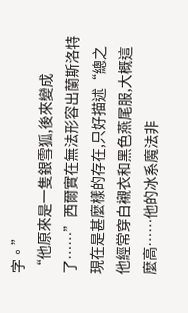字。”
“他原來是一隻銀雪狐,後來變成了……”西爾實在無法形容出蘭斯洛特現在是甚麼樣的存在,只好描述“總之他經常穿白襯衣和黑色燕尾服,大概這麼高……他的冰系魔法非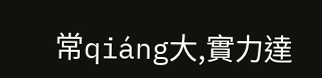常qiáng大,實力達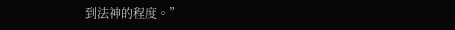到法神的程度。”